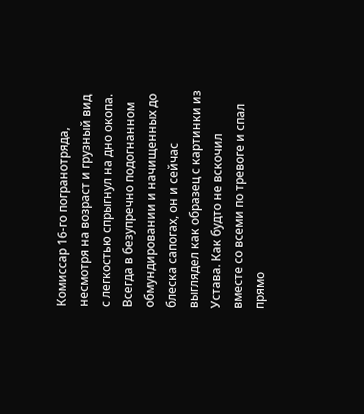Комиссар 16-го погранотряда, несмотря на возраст и грузный вид с легкостью спрыгнул на дно окопа. Всегда в безупречно подогнанном обмундировании и начищенных до блеска сапогах, он и сейчас выглядел как образец с картинки из Устава. Как будто не вскочил вместе со всеми по тревоге и спал прямо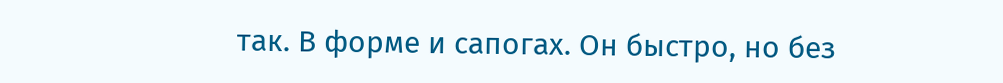так. В форме и сапогах. Он быстро, но без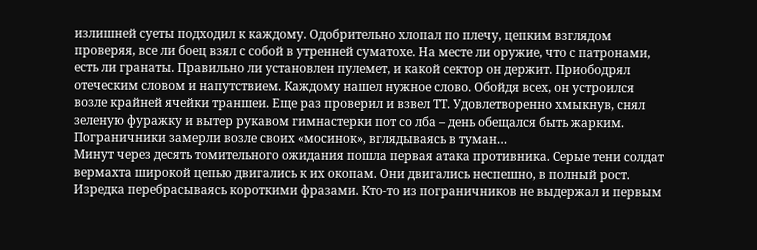излишней суеты подходил к каждому. Одобрительно хлопал по плечу, цепким взглядом проверяя, все ли боец взял с собой в утренней суматохе. На месте ли оружие, что с патронами, есть ли гранаты. Правильно ли установлен пулемет, и какой сектор он держит. Приободрял отеческим словом и напутствием. Каждому нашел нужное слово. Обойдя всех, он устроился возле крайней ячейки траншеи. Еще раз проверил и взвел ТТ. Удовлетворенно хмыкнув, снял зеленую фуражку и вытер рукавом гимнастерки пот со лба – день обещался быть жарким. Пограничники замерли возле своих «мосинок», вглядываясь в туман…
Минут через десять томительного ожидания пошла первая атака противника. Серые тени солдат вермахта широкой цепью двигались к их окопам. Они двигались неспешно, в полный рост. Изредка перебрасываясь короткими фразами. Кто-то из пограничников не выдержал и первым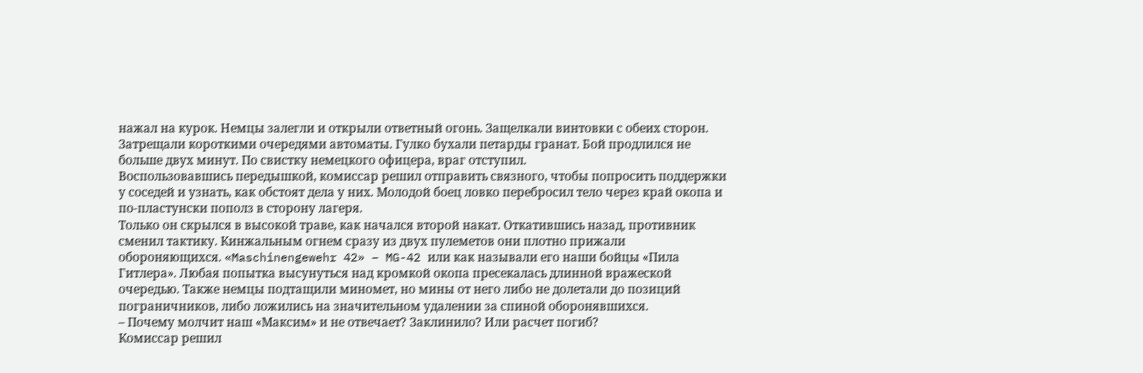нажал на курок. Немцы залегли и открыли ответный огонь. Защелкали винтовки с обеих сторон. Затрещали короткими очередями автоматы. Гулко бухали петарды гранат. Бой продлился не больше двух минут. По свистку немецкого офицера, враг отступил.
Воспользовавшись передышкой, комиссар решил отправить связного, чтобы попросить поддержки у соседей и узнать, как обстоят дела у них. Молодой боец ловко перебросил тело через край окопа и по-пластунски пополз в сторону лагеря.
Только он скрылся в высокой траве, как начался второй накат. Откатившись назад, противник сменил тактику. Кинжальным огнем сразу из двух пулеметов они плотно прижали обороняющихся. «Maschinengewehr 42» – MG-42 или как называли его наши бойцы «Пила Гитлера». Любая попытка высунуться над кромкой окопа пресекалась длинной вражеской очередью. Также немцы подтащили миномет, но мины от него либо не долетали до позиций пограничников, либо ложились на значительном удалении за спиной оборонявшихся.
– Почему молчит наш «Максим» и не отвечает? Заклинило? Или расчет погиб?
Комиссар решил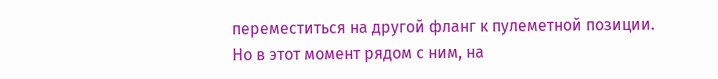переместиться на другой фланг к пулеметной позиции. Но в этот момент рядом с ним, на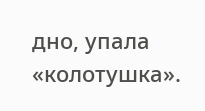дно, упала «колотушка».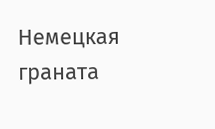Немецкая граната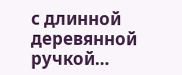с длинной деревянной ручкой…